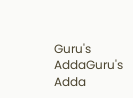Guru's AddaGuru's Adda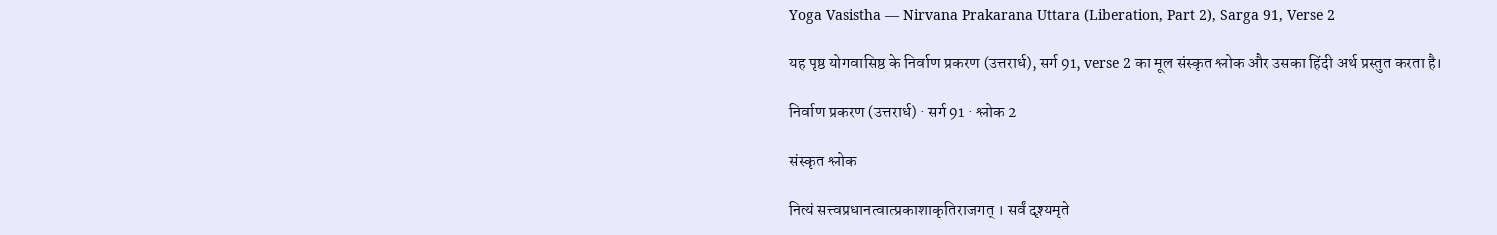Yoga Vasistha — Nirvana Prakarana Uttara (Liberation, Part 2), Sarga 91, Verse 2

यह पृष्ठ योगवासिष्ठ के निर्वाण प्रकरण (उत्तरार्ध), सर्ग 91, verse 2 का मूल संस्कृत श्लोक और उसका हिंदी अर्थ प्रस्तुत करता है।

निर्वाण प्रकरण (उत्तरार्ध) · सर्ग 91 · श्लोक 2

संस्कृत श्लोक

नित्यं सत्त्वप्रधानत्वात्प्रकाशाकृतिराजगत् । सर्वं दृश्यमृते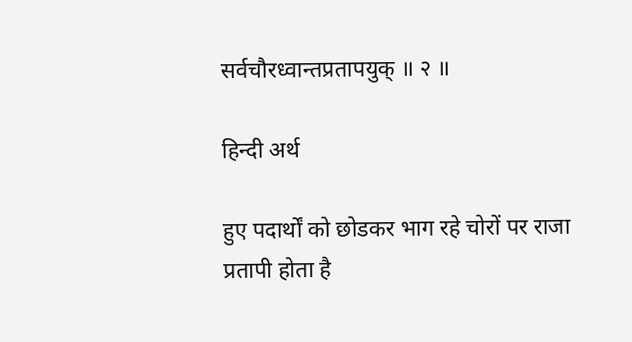सर्वचौरध्वान्तप्रतापयुक् ॥ २ ॥

हिन्दी अर्थ

हुए पदार्थों को छोडकर भाग रहे चोरों पर राजा प्रतापी होता है